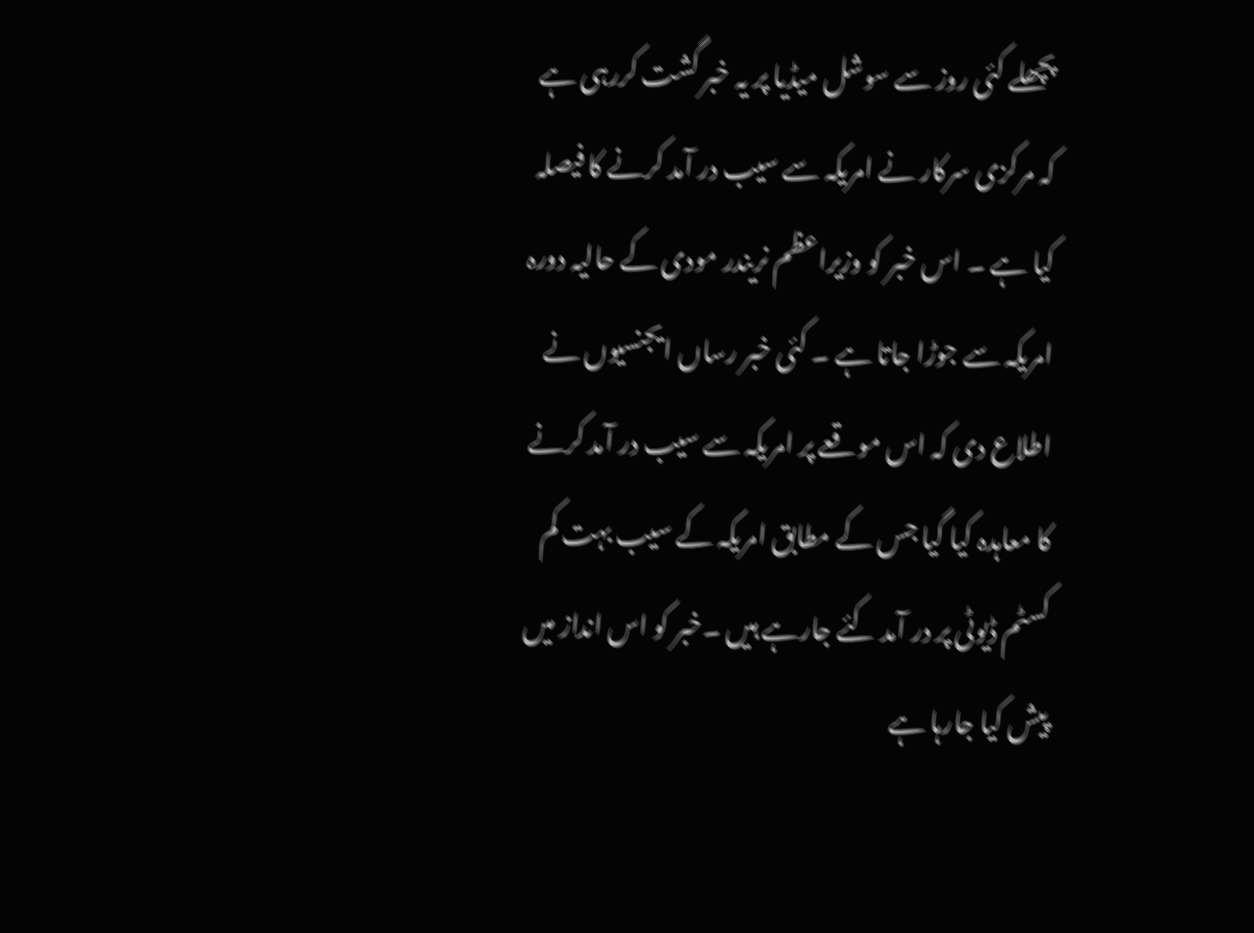پچھلے کئی روز سے سوشل میڈیا پر یہ خبر گشت کررہی ہے کہ مرکزی سرکار نے امریکہ سے سیب در آمد کرنے کا فیصلہ کیا ہے ۔ اس خبر کو وزیراعظم نریندر مودی کے حالیہ دورہ امریکہ سے جوڑا جاتا ہے ۔ کئی خبر رساں ایجنسیوں نے اطلاع دی کہ اس موقعے پر امریکہ سے سیب در آمد کرنے کا معاہدہ کیا گیا جس کے مطابق امریکہ کے سیب بہت کم کسٹم ڈیوٹی پر در آمد کئے جارہے ہیں ۔خبر کو اس انداز میں پیش کیا جارہا ہے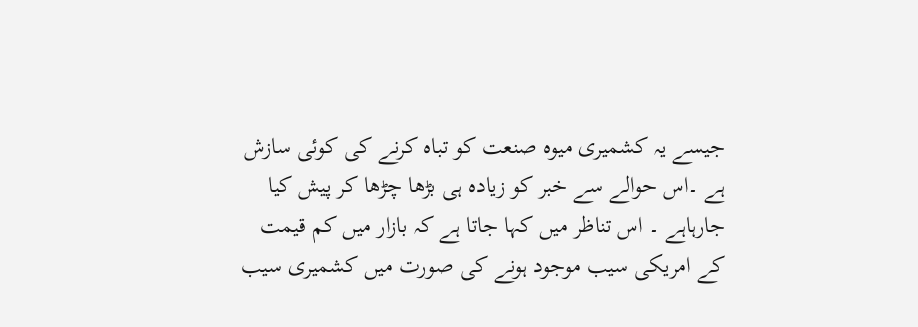جیسے یہ کشمیری میوہ صنعت کو تباہ کرنے کی کوئی سازش ہے ۔اس حوالے سے خبر کو زیادہ ہی بڑھا چڑھا کر پیش کیا جارہاہے ۔ اس تناظر میں کہا جاتا ہے کہ بازار میں کم قیمت کے امریکی سیب موجود ہونے کی صورت میں کشمیری سیب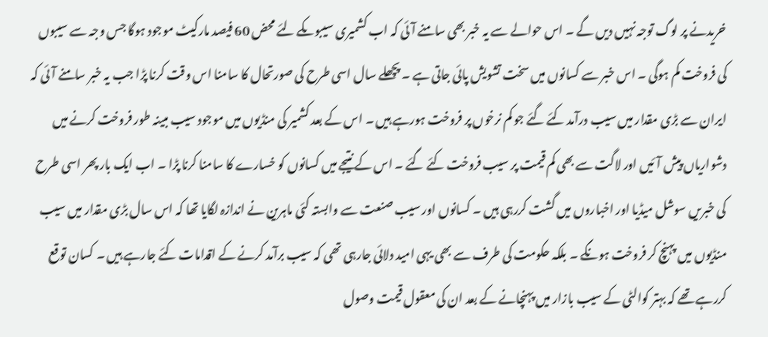خریدنے پر لوگ توجہ نہیں دیں گے ۔ اس حوالے سے یہ خبر بھی سامنے آئی کہ اب کشمیری سیبوںکے لئے محض 60 فیصد مارکیٹ موجود ہوگا جس وجہ سے سیبوں کی فروخت کم ہوگی ۔ اس خبر سے کسانوں میں سخت تشویش پائی جاتی ہے ۔ پچھلے سال اسی طرح کی صورتحال کا سامنا اس وقت کرنا پڑا جب یہ خبر سامنے آئی کہ ایران سے بڑی مقدار میں سیب درآمد کئے گئے جو کم نرخوں پر فروخت ہورہے ہیں ۔ اس کے بعد کشمیر کی منڈیوں میں موجود سیب مبینہ طور فروخت کرنے میں دشواریاں پیش آئیں اور لاگت سے بھی کم قیمت پر سیب فروخت کئے گئے ۔ اس کے نتیجے میں کسانوں کو خسارے کا سامنا کرنا پڑا ۔ اب ایک بار پھر اسی طرح کی خبریں سوشل میڈیا اور اخباروں میں گشت کررہی ہیں ۔ کسانوں اور سیب صنعت سے وابستہ کئی ماہرین نے اندازہ لگایا تھا کہ اس سال بڑی مقدار میں سیب منڈیوں میں پہنچ کر فروخت ہونگے ۔ بلکہ حکومت کی طرف سے بھی یہی امید دلائی جارہی تھی کہ سیب برآمد کرنے کے اقدامات کئے جارہے ہیں ۔ کسان توقع کررہے تھے کہ بہتر کوالٹی کے سیب بازار میں پہنچانے کے بعد ان کی معقول قیمت وصول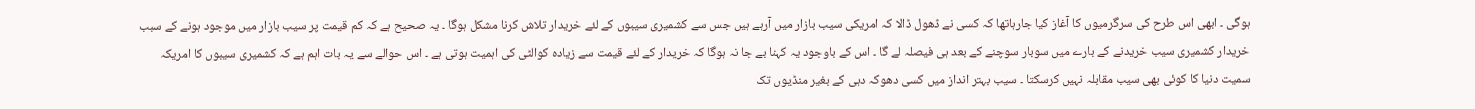ہوگی ۔ ابھی اس طرح کی سرگرمیوں کا آغاز کیا جارہاتھا کہ کسی نے ڈھول ڈالا کہ امریکی سیب بازار میں آرہے ہیں جس سے کشمیری سیبوں کے لئے خریدار تلاش کرنا مشکل ہوگا ۔ یہ صحیح ہے کہ کم قیمت پر سیب بازار میں موجود ہونے کے سبب خریدار کشمیری سیب خریدنے کے بارے میں سوبار سوچنے کے بعد ہی فیصلہ لے گا ۔ اس کے باوجود یہ کہنا بے جا نہ ہوگا کہ خریدار کے لئے قیمت سے زیادہ کوالٹی کی اہمیت ہوتی ہے ۔ اس حوالے سے یہ بات اہم ہے کہ کشمیری سیبوں کا امریکہ سمیت دنیا کا کوئی بھی سیب مقابلہ نہیں کرسکتا ۔ سیب بہتر انداز میں کسی دھوکہ دہی کے بغیر منڈیوں تک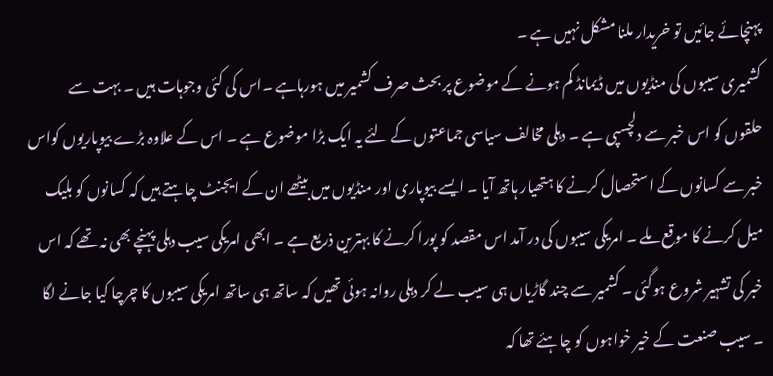پہنچائے جائیں تو خریدار ملنا مشکل نہیں ہے ۔
کشمیری سیبوں کی منڈیوں میں ڈیمانڈ کم ہونے کے موضوع پر بحث صرف کشمیر میں ہورہاہے ۔اس کی کئی وجوہات ہیں ۔ بہت سے حلقوں کو اس خبر سے دلچسپی ہے ۔ دہلی مخالف سیاسی جماعتوں کے لئے یہ ایک بڑا موضوع ہے ۔ اس کے علاوہ بڑے بیوپاریوں کواس خبر سے کسانوں کے استحصال کرنے کا ہتھیار ہاتھ آیا ۔ ایسے بیوپاری اور منڈیوں میں بیٹھے ان کے ایجنٹ چاہتے ہیں کہ کسانوں کو بلیک میل کرنے کا موقع ملے ۔ امریکی سیبوں کی در آمد اس مقصد کو پورا کرنے کا بہترین ذریع ہے ۔ ابھی امریکی سیب دہلی پہنچے بھی نہ تھے کہ اس خبر کی تشہیر شروع ہوگئی ۔ کشمیر سے چند گاڑیاں ہی سیب لے کر دہلی روانہ ہوئی تھیں کہ ساتھ ہی ساتھ امریکی سیبوں کا چرچا کیا جانے لگا ۔ سیب صنعت کے خیر خواہوں کو چاہئے تھا کہ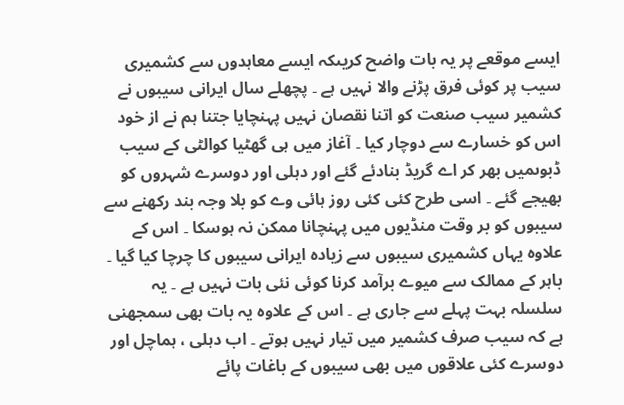ایسے موقعے پر یہ بات واضح کریںکہ ایسے معاہدوں سے کشمیری سیب پر کوئی فرق پڑنے والا نہیں ہے ۔ پچھلے سال ایرانی سیبوں نے کشمیر سیب صنعت کو اتنا نقصان نہیں پہنچایا جتنا ہم نے از خود اس کو خسارے سے دوچار کیا ۔ آغاز میں ہی گھٹیا کوالٹی کے سیب ڈبوںمیں بھر کر اے گریڈ بنادئے گئے اور دہلی اور دوسرے شہروں کو بھیجے گئے ۔ اسی طرح کئی کئی روز ہائی وے کو بلا وجہ بند رکھنے سے سیبوں کو بر وقت منڈیوں میں پہنچانا ممکن نہ ہوسکا ۔ اس کے علاوہ یہاں کشمیری سیبوں سے زیادہ ایرانی سیبوں کا چرچا کیا گیا ۔ باہر کے ممالک سے میوے برآمد کرنا کوئی نئی بات نہیں ہے ۔ یہ سلسلہ بہت پہلے سے جاری ہے ۔ اس کے علاوہ یہ بات بھی سمجھنی ہے کہ سیب صرف کشمیر میں تیار نہیں ہوتے ۔ اب دہلی ، ہماچل اور دوسرے کئی علاقوں میں بھی سیبوں کے باغات پائے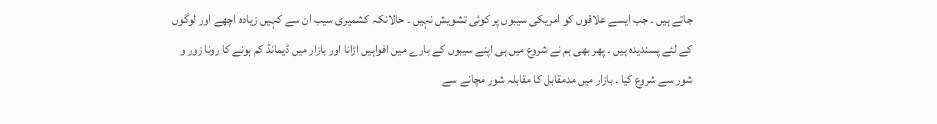جاتے ہیں ۔ جب ایسے علاقوں کو امریکی سیبوں پر کوئی تشویش نہیں ۔ حالانکہ کشمیری سیب ان سے کہیں زیادہ اچھے اور لوگوں کے لئے پسندیدہ ہیں ۔ پھر بھی ہم نے شروع میں ہی اپنے سیبوں کے بارے میں افواہیں اڑانا اور بازار میں ڈیمانڈ کم ہونے کا رونا زور و شور سے شروع کیا ۔ بازار میں مدمقابل کا مقابلہ شور مچانے سے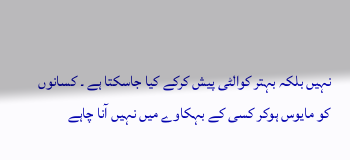نہیں بلکہ بہتر کوالٹی پیش کرکے کیا جاسکتا ہے ۔ کسانوں کو مایوس ہوکر کسی کے بہکاوے میں نہیں آنا چاہے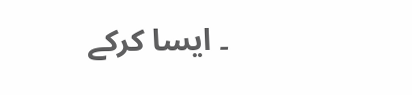۔ ایسا کرکے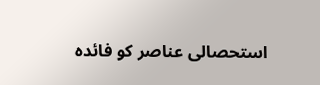استحصالی عناصر کو فائدہ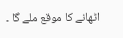اٹھانے کا موقع ملے گا ۔